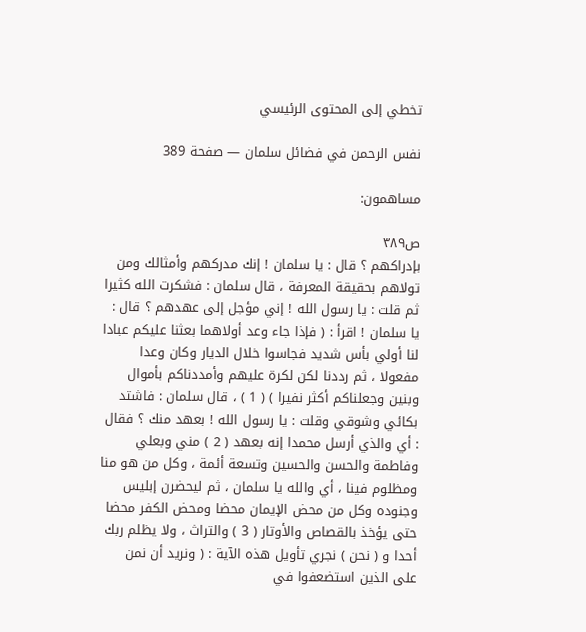تخطي إلى المحتوى الرئيسي

نفس الرحمن في فضائل سلمان — صفحة 389

مساهمون:

ص٣٨٩
بإدراكهم ؟ قال : يا سلمان ! إنك مدركهم وأمثالك ومن تولاهم بحقيقة المعرفة ، قال سلمان : فشكرت الله كثيرا ثم قلت : يا رسول الله ! إني مؤجل إلى عهدهم ؟ قال : يا سلمان ! اقرأ : ( فإذا جاء وعد أولاهما بعثنا عليكم عبادا لنا أولي بأس شديد فجاسوا خلال الديار وكان وعدا مفعولا ، ثم رددنا لكن لكرة عليهم وأمددناكم بأموال وبنين وجعلناكم أكثر نفيرا ) ( 1 ) ، قال سلمان : فاشتد بكائي وشوقي وقلت : يا رسول الله ! بعهد منك ؟ فقال : أي والذي أرسل محمدا إنه بعهد ( 2 ) مني وبعلي وفاطمة والحسن والحسين وتسعة أئمة ، وكل من هو منا ومظلوم فينا ، أي والله يا سلمان ، ثم ليحضرن إبليس وجنوده وكل من محض الإيمان محضا ومحض الكفر محضا حتى يؤخذ بالقصاص والأوتار ( 3 ) والتراث ، ولا يظلم ربك أحدا و ( نحن ) نجري تأويل هذه الآية : ( ونريد أن نمن على الذين استضعفوا في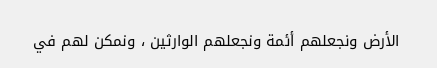الأرض ونجعلهم أئمة ونجعلهم الوارثين ، ونمكن لهم في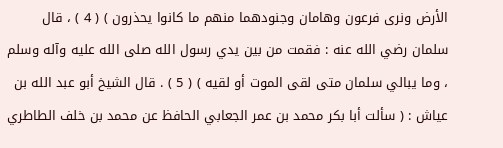الأرض ونرى فرعون وهامان وجنودهما منهم ما كانوا يحذرون ) ( 4 ) ، قال سلمان رضي الله عنه : فقمت من بين يدي رسول الله صلى الله عليه وآله وسلم ، وما يبالي سلمان متى لقى الموت أو لقيه ) ( 5 ) . قال الشيخ أبو عبد الله بن عياش : ( سألت أبا بكر محمد بن عمر الجعابي الحافظ عن محمد بن خلف الطاطري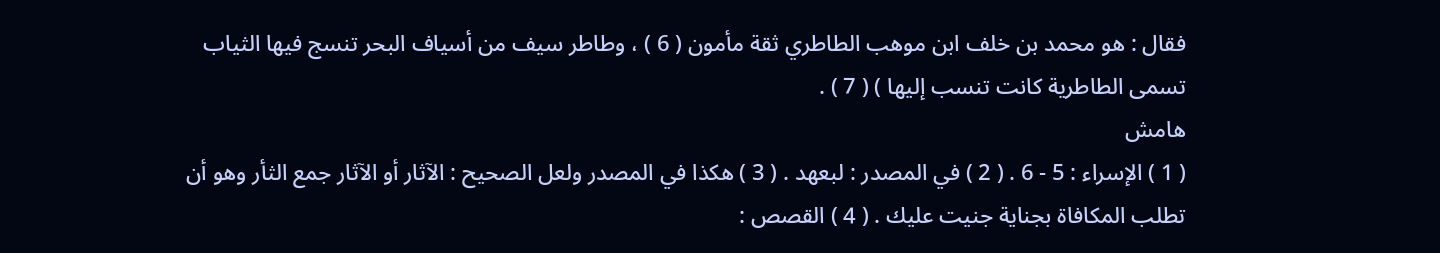فقال : هو محمد بن خلف ابن موهب الطاطري ثقة مأمون ( 6 ) ، وطاطر سيف من أسياف البحر تنسج فيها الثياب تسمى الطاطرية كانت تنسب إليها ) ( 7 ) .
هامش
( 1 ) الإسراء : 5 - 6 . ( 2 ) في المصدر : لبعهد . ( 3 ) هكذا في المصدر ولعل الصحيح : الآثار أو الآثار جمع الثأر وهو أن تطلب المكافاة بجناية جنيت عليك . ( 4 ) القصص :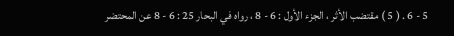5 - 6 . ( 5 ) مقتضب الأثر ، الجزء الأول : 6 - 8 ، رواه في البحار 25 : 6 - 8 عن المحتضر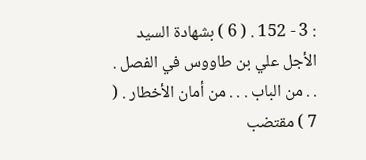: 3 - 152 . ( 6 ) بشهادة السيد الأجل علي بن طاووس في الفصل . . . من الباب . . . من أمان الأخطار . ( 7 ) مقتضب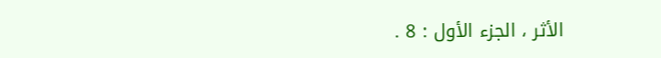الأثر ، الجزء الأول : 8 .